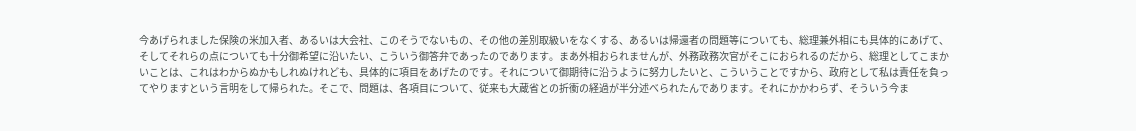今あげられました保険の米加入者、あるいは大会社、このそうでないもの、その他の差別取級いをなくする、あるいは帰還者の問題等についても、総理兼外相にも具体的にあげて、そしてそれらの点についても十分御希望に沿いたい、こういう御答弁であったのであります。まあ外相おられませんが、外務政務次官がそこにおられるのだから、総理としてこまかいことは、これはわからぬかもしれぬけれども、具体的に項目をあげたのです。それについて御期待に沿うように努力したいと、こういうことですから、政府として私は責任を負ってやりますという言明をして帰られた。そこで、問題は、各項目について、従来も大蔵省との折衝の経過が半分述べられたんであります。それにかかわらず、そういう今ま